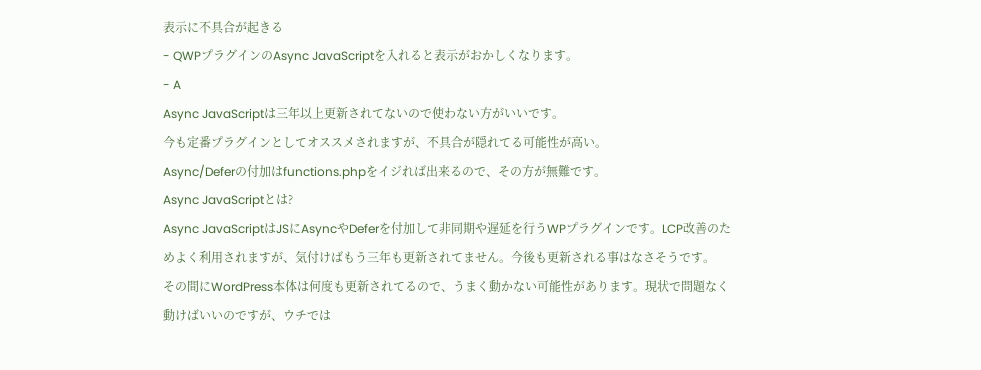表示に不具合が起きる
- QWPプラグインのAsync JavaScriptを入れると表示がおかしくなります。
- A
Async JavaScriptは三年以上更新されてないので使わない方がいいです。
今も定番プラグインとしてオススメされますが、不具合が隠れてる可能性が高い。
Async/Deferの付加はfunctions.phpをイジれば出来るので、その方が無難です。
Async JavaScriptとは?
Async JavaScriptはJSにAsyncやDeferを付加して非同期や遅延を行うWPプラグインです。LCP改善のためよく利用されますが、気付けばもう三年も更新されてません。今後も更新される事はなさそうです。
その間にWordPress本体は何度も更新されてるので、うまく動かない可能性があります。現状で問題なく動けばいいのですが、ウチでは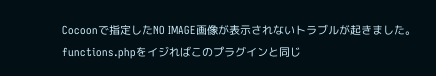Cocoonで指定したNO IMAGE画像が表示されないトラブルが起きました。
functions.phpをイジればこのプラグインと同じ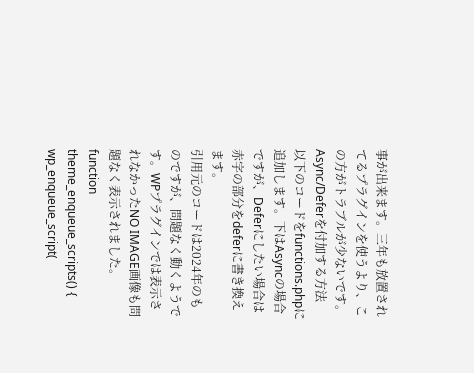事が出来ます。三年も放置されてるプラグインを使うより、この方がトラブルが少ないです。
Async/Deferを付加する方法
以下のコードをfunctions.phpに追加します。下はAsyncの場合ですが、Deferにしたい場合は赤字の部分をdeferに書き換えます。
引用元のコードは2024年のものですが、問題なく動くようです。WPプラグインでは表示されなかったNO IMAGE画像も問題なく表示されました。
function theme_enqueue_scripts() {
wp_enqueue_script(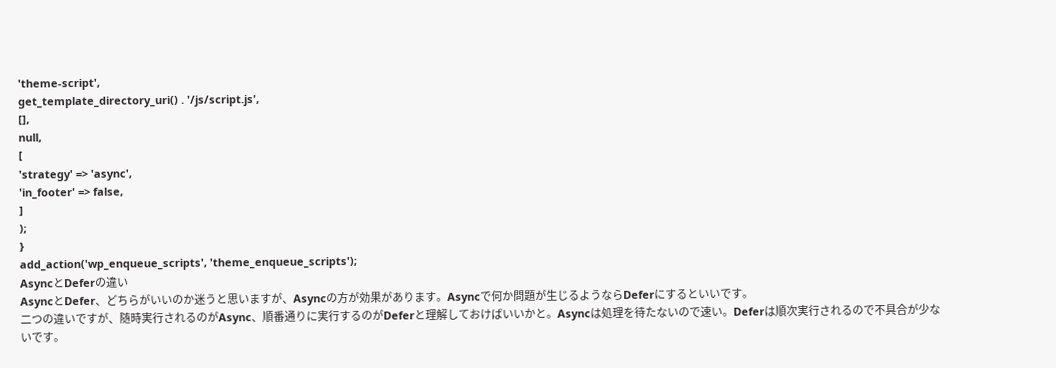'theme-script',
get_template_directory_uri() . '/js/script.js',
[],
null,
[
'strategy' => 'async',
'in_footer' => false,
]
);
}
add_action('wp_enqueue_scripts', 'theme_enqueue_scripts');
AsyncとDeferの違い
AsyncとDefer、どちらがいいのか迷うと思いますが、Asyncの方が効果があります。Asyncで何か問題が生じるようならDeferにするといいです。
二つの違いですが、随時実行されるのがAsync、順番通りに実行するのがDeferと理解しておけばいいかと。Asyncは処理を待たないので速い。Deferは順次実行されるので不具合が少ないです。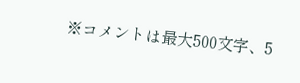※コメントは最大500文字、5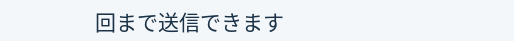回まで送信できます